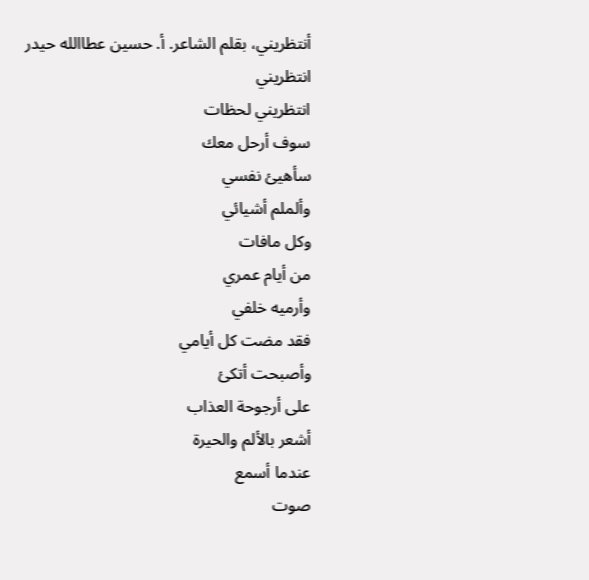أنتظريني، بقلم الشاعر. أ. حسين عطاالله حيدر
انتظريني
انتظريني لحظات
سوف أرحل معك
سأهيئ نفسي
وألملم أشيائي
وكل مافات
من أيام عمري
وأرميه خلفي
فقد مضت كل أيامي
وأصبحت أتكئ
على أرجوحة العذاب
أشعر بالألم والحيرة
عندما أسمع
صوت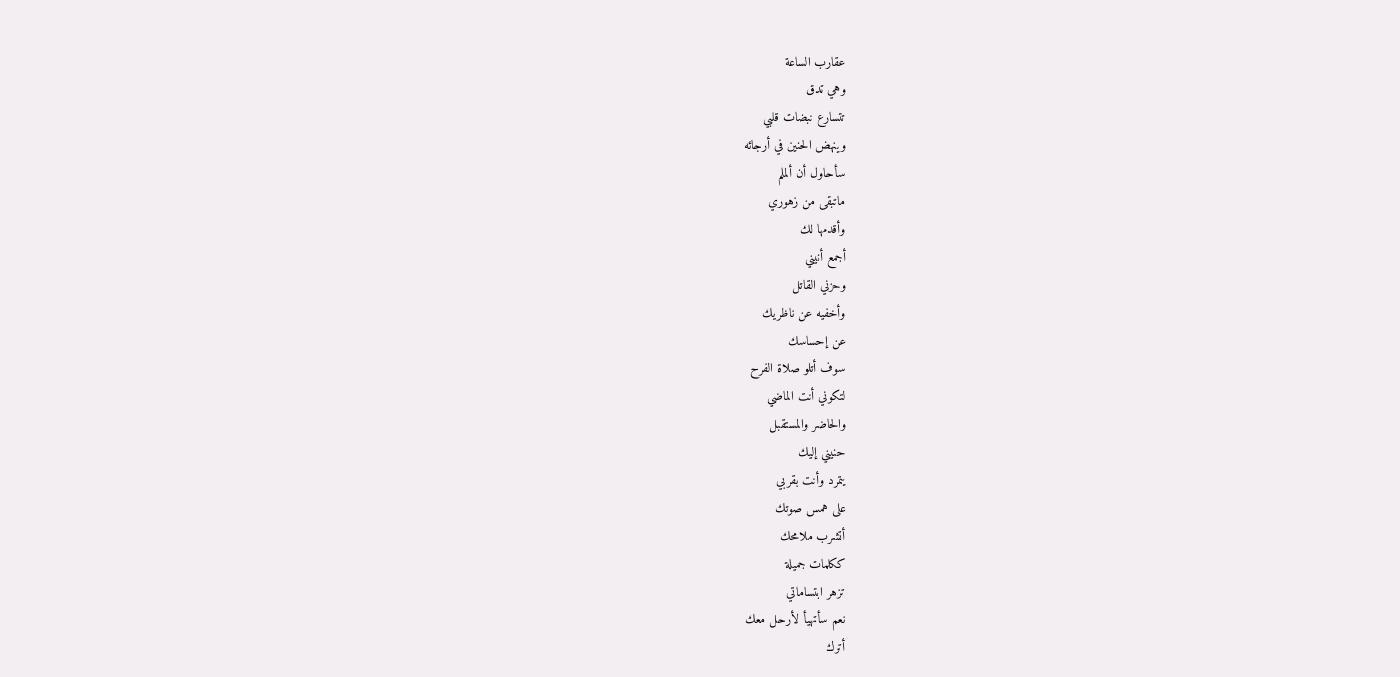عقارب الساعة
وهي تدق
تتسارع نبضات قلبي
وينهض الحنين في أرجائه
سأحاول أن ألملم
ماتبقى من زهوري
وأقدمها لك
أجمع أنيني
وحزني القاتل
وأخفيه عن ناظريك
عن إحساسك
سوف أتلو صلاة الفرح
لتكوني أنت الماضي
والحاضر والمستقبل
حنيني إليك
يتمرد وأنت بقربي
على همس صوتك
أتشرب ملامحك
ككلمات جميلة
تزهر ابتساماتي
نعم سأتهيأ لأرحل معك
أترك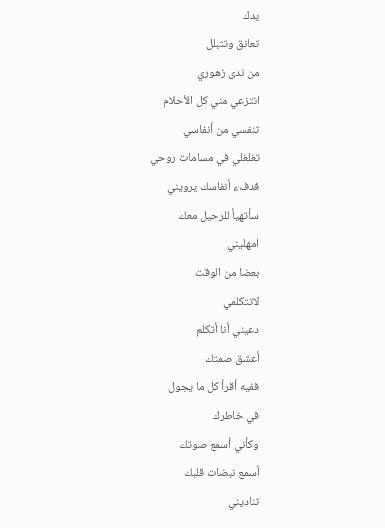يدك
تعانق وتتبلل
من ندى زهوري
انتزعي مني كل الأحلام
تنفسي من أنفاسي
تغلغلي في مسامات روحي
فدفء أنفاسك يرويني
سأتهيأ للرحيل معك
امهليني
بعضا من الوقت
لاتتكلمي
دعيني أنا أتكلم
أعشق صمتك
ففيه أقرأ كل ما يجول
في خاطرك
وكأني أسمع صوتك
أسمع نبضات قلبك
تناديني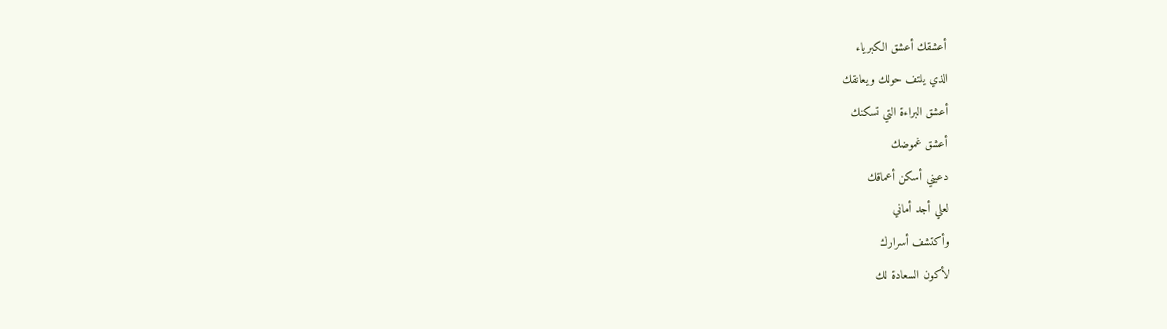أعشقك أعشق الكبرياء
الذي يلتف حولك ويعانقك
أعشق البراءة التي تسكنك
أعشق غموضك
دعيني أسكن أعماقك
لعلي أجد أماني
وأكتشف أسرارك
لأكون السعادة لك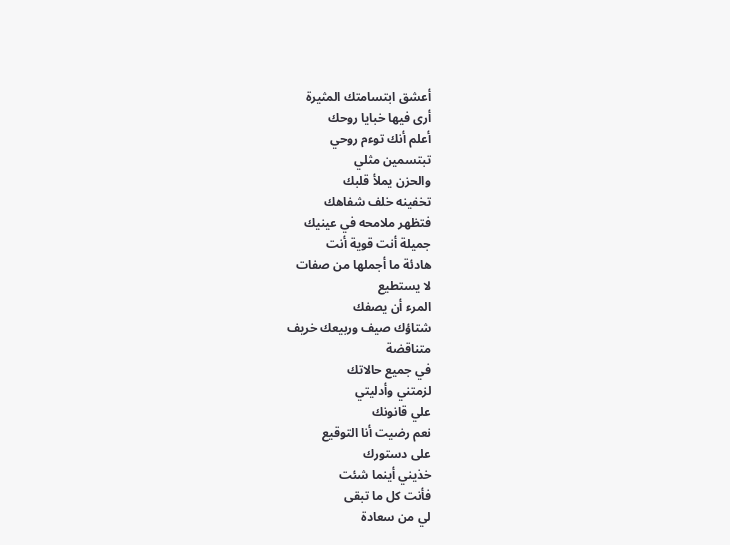أعشق ابتسامتك المثيرة
أرى فيها خبايا روحك
أعلم أنك توءم روحي
تبتسمين مثلي
والحزن يملأ قلبك
تخفينه خلف شفاهك
فتظهر ملامحه في عينيك
جميلة أنت قوية أنت
هادئة ما أجملها من صفات
لا يستطيع
المرء أن يصفك
شتاؤك صيف وربيعك خريف
متناقضة
في جميع حالاتك
لزمتني وأدليتي
علي قانونك
نعم رضيت أنا التوقيع
على دستورك
خذيني أينما شئت
فأنت كل ما تبقى
لي من سعادة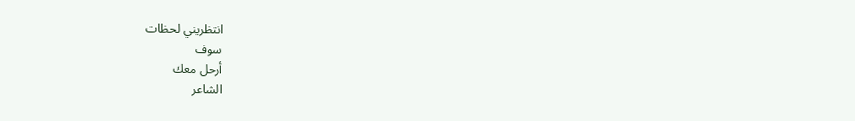انتظريني لحظات
سوف
أرحل معك
الشاعر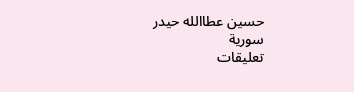حسين عطاالله حيدر
سورية
تعليقات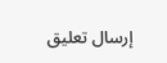إرسال تعليق